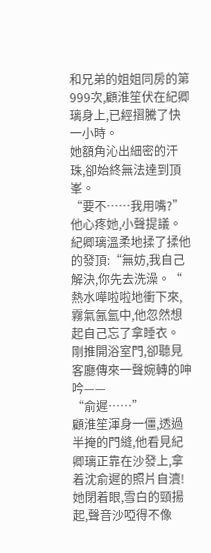和兄弟的姐姐同房的第999次,顧淮笙伏在紀卿璃身上,已經摺騰了快一小時。
她額角沁出細密的汗珠,卻始終無法達到頂峯。
“要不……我用嘴?”他心疼她,小聲提議。
紀卿璃溫柔地揉了揉他的發頂:“無妨,我自己解決,你先去洗澡。“
熱水嘩啦啦地衝下來,霧氣氤氳中,他忽然想起自己忘了拿睡衣。
剛推開浴室門,卻聽見客廳傳來一聲婉轉的呻吟——
“俞遲……”
顧淮笙渾身一僵,透過半掩的門縫,他看見紀卿璃正靠在沙發上,拿着沈俞遲的照片自瀆!
她閉着眼,雪白的頸揚起,聲音沙啞得不像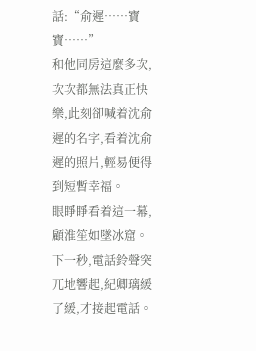話:“俞遲……寶寶……”
和他同房這麼多次,次次都無法真正快樂,此刻卻喊着沈俞遲的名字,看着沈俞遲的照片,輕易便得到短暫幸福。
眼睜睜看着這一幕,顧淮笙如墜冰窟。
下一秒,電話鈴聲突兀地響起,紀卿璃緩了緩,才接起電話。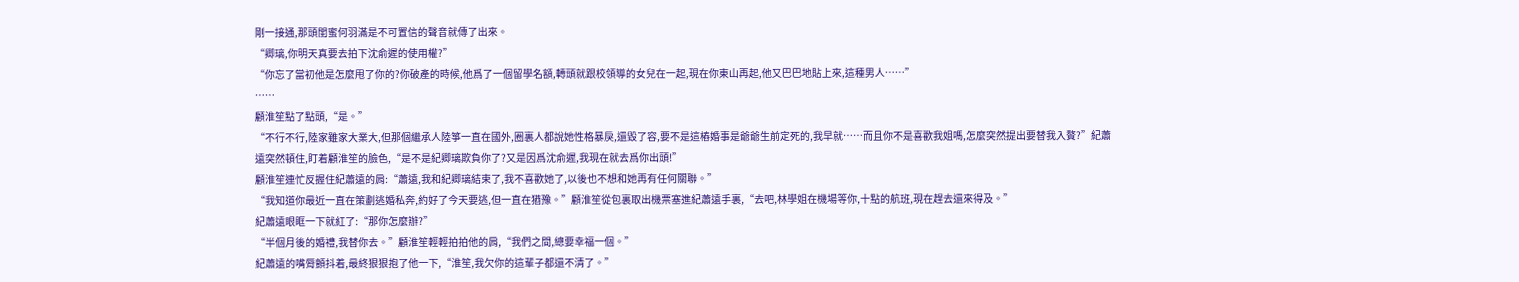剛一接通,那頭閨蜜何羽滿是不可置信的聲音就傳了出來。
“卿璃,你明天真要去拍下沈俞遲的使用權?”
“你忘了當初他是怎麼甩了你的?你破產的時候,他爲了一個留學名額,轉頭就跟校領導的女兒在一起,現在你東山再起,他又巴巴地貼上來,這種男人……”
……
顧淮笙點了點頭,“是。”
“不行不行,陸家雖家大業大,但那個繼承人陸箏一直在國外,圈裏人都說她性格暴戾,還毀了容,要不是這樁婚事是爺爺生前定死的,我早就……而且你不是喜歡我姐嗎,怎麼突然提出要替我入贅?”紀蕭遠突然頓住,盯着顧淮笙的臉色,“是不是紀卿璃欺負你了?又是因爲沈俞遲,我現在就去爲你出頭!”
顧淮笙連忙反握住紀蕭遠的肩:“蕭遠,我和紀卿璃結束了,我不喜歡她了,以後也不想和她再有任何關聯。”
“我知道你最近一直在策劃逃婚私奔,約好了今天要逃,但一直在猶豫。”顧淮笙從包裏取出機票塞進紀蕭遠手裏,“去吧,林學姐在機場等你,十點的航班,現在趕去還來得及。”
紀蕭遠眼眶一下就紅了:“那你怎麼辦?”
“半個月後的婚禮,我替你去。”顧淮笙輕輕拍拍他的肩,“我們之間,總要幸福一個。”
紀蕭遠的嘴脣顫抖着,最終狠狠抱了他一下,“淮笙,我欠你的這輩子都還不清了。”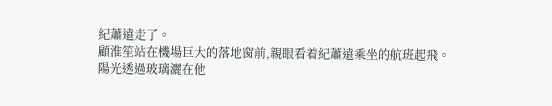紀蕭遠走了。
顧淮笙站在機場巨大的落地窗前,親眼看着紀蕭遠乘坐的航班起飛。
陽光透過玻璃灑在他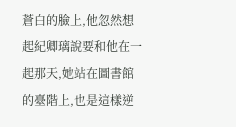蒼白的臉上,他忽然想起紀卿璃說要和他在一起那天,她站在圖書館的臺階上,也是這樣逆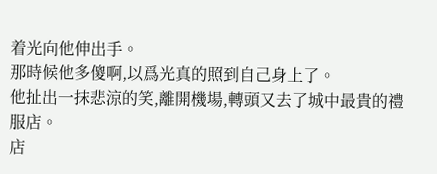着光向他伸出手。
那時候他多傻啊,以爲光真的照到自己身上了。
他扯出一抹悲涼的笑,離開機場,轉頭又去了城中最貴的禮服店。
店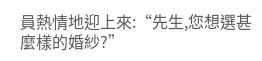員熱情地迎上來:“先生,您想選甚麼樣的婚紗?”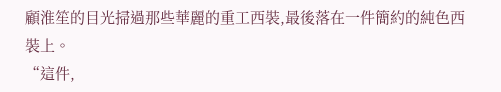顧淮笙的目光掃過那些華麗的重工西裝,最後落在一件簡約的純色西裝上。
“這件,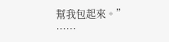幫我包起來。”
……